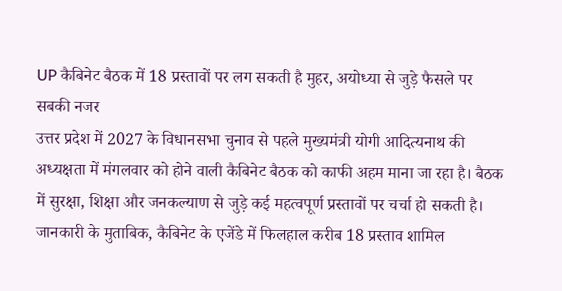UP कैबिनेट बैठक में 18 प्रस्तावों पर लग सकती है मुहर, अयोध्या से जुड़े फैसले पर सबकी नजर
उत्तर प्रदेश में 2027 के विधानसभा चुनाव से पहले मुख्यमंत्री योगी आदित्यनाथ की अध्यक्षता में मंगलवार को होने वाली कैबिनेट बैठक को काफी अहम माना जा रहा है। बैठक में सुरक्षा, शिक्षा और जनकल्याण से जुड़े कई महत्वपूर्ण प्रस्तावों पर चर्चा हो सकती है। जानकारी के मुताबिक, कैबिनेट के एजेंडे में फिलहाल करीब 18 प्रस्ताव शामिल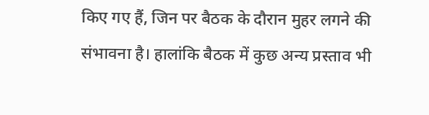किए गए हैं, जिन पर बैठक के दौरान मुहर लगने की संभावना है। हालांकि बैठक में कुछ अन्य प्रस्ताव भी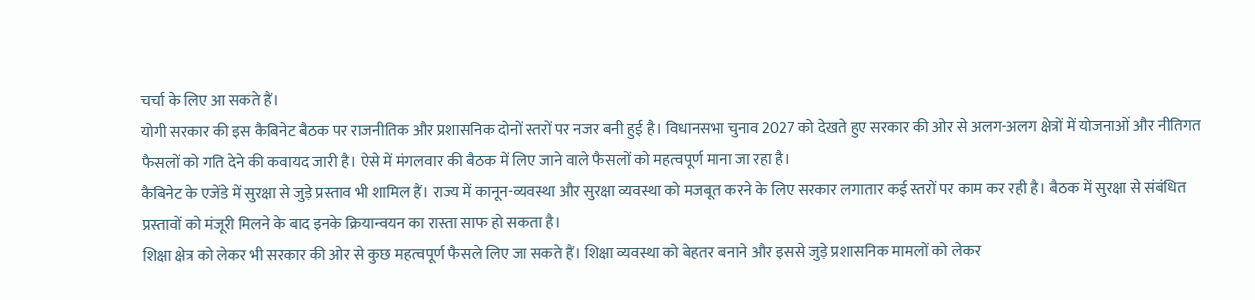चर्चा के लिए आ सकते हैं।
योगी सरकार की इस कैबिनेट बैठक पर राजनीतिक और प्रशासनिक दोनों स्तरों पर नजर बनी हुई है। विधानसभा चुनाव 2027 को देखते हुए सरकार की ओर से अलग-अलग क्षेत्रों में योजनाओं और नीतिगत फैसलों को गति देने की कवायद जारी है। ऐसे में मंगलवार की बैठक में लिए जाने वाले फैसलों को महत्वपूर्ण माना जा रहा है।
कैबिनेट के एजेंडे में सुरक्षा से जुड़े प्रस्ताव भी शामिल हैं। राज्य में कानून-व्यवस्था और सुरक्षा व्यवस्था को मजबूत करने के लिए सरकार लगातार कई स्तरों पर काम कर रही है। बैठक में सुरक्षा से संबंधित प्रस्तावों को मंजूरी मिलने के बाद इनके क्रियान्वयन का रास्ता साफ हो सकता है।
शिक्षा क्षेत्र को लेकर भी सरकार की ओर से कुछ महत्वपूर्ण फैसले लिए जा सकते हैं। शिक्षा व्यवस्था को बेहतर बनाने और इससे जुड़े प्रशासनिक मामलों को लेकर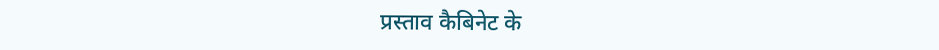प्रस्ताव कैबिनेट के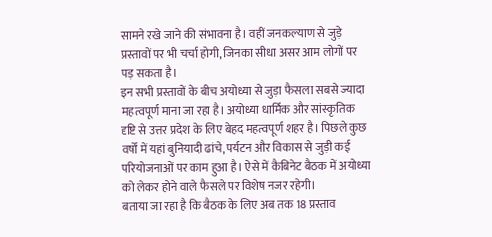सामने रखे जाने की संभावना है। वहीं जनकल्याण से जुड़े प्रस्तावों पर भी चर्चा होगी, जिनका सीधा असर आम लोगों पर पड़ सकता है।
इन सभी प्रस्तावों के बीच अयोध्या से जुड़ा फैसला सबसे ज्यादा महत्वपूर्ण माना जा रहा है। अयोध्या धार्मिक और सांस्कृतिक दृष्टि से उत्तर प्रदेश के लिए बेहद महत्वपूर्ण शहर है। पिछले कुछ वर्षों में यहां बुनियादी ढांचे, पर्यटन और विकास से जुड़ी कई परियोजनाओं पर काम हुआ है। ऐसे में कैबिनेट बैठक में अयोध्या को लेकर होने वाले फैसले पर विशेष नजर रहेगी।
बताया जा रहा है कि बैठक के लिए अब तक 18 प्रस्ताव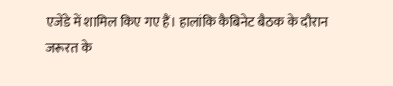एजेंडे में शामिल किए गए हैं। हालांकि कैबिनेट बैठक के दौरान जरूरत के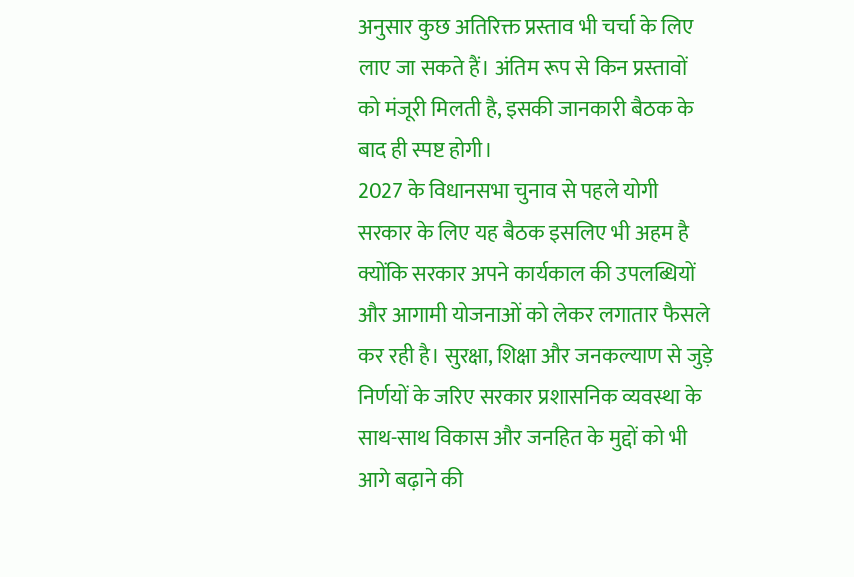अनुसार कुछ अतिरिक्त प्रस्ताव भी चर्चा के लिए लाए जा सकते हैं। अंतिम रूप से किन प्रस्तावों को मंजूरी मिलती है, इसकी जानकारी बैठक के बाद ही स्पष्ट होगी।
2027 के विधानसभा चुनाव से पहले योगी सरकार के लिए यह बैठक इसलिए भी अहम है क्योंकि सरकार अपने कार्यकाल की उपलब्धियों और आगामी योजनाओं को लेकर लगातार फैसले कर रही है। सुरक्षा, शिक्षा और जनकल्याण से जुड़े निर्णयों के जरिए सरकार प्रशासनिक व्यवस्था के साथ-साथ विकास और जनहित के मुद्दों को भी आगे बढ़ाने की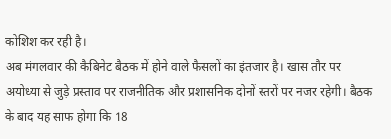कोशिश कर रही है।
अब मंगलवार की कैबिनेट बैठक में होने वाले फैसलों का इंतजार है। खास तौर पर अयोध्या से जुड़े प्रस्ताव पर राजनीतिक और प्रशासनिक दोनों स्तरों पर नजर रहेगी। बैठक के बाद यह साफ होगा कि 18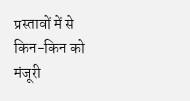प्रस्तावों में से किन-किन को मंजूरी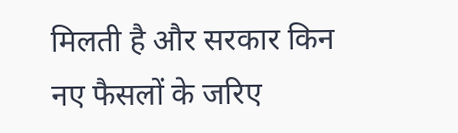मिलती है और सरकार किन नए फैसलों के जरिए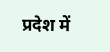प्रदेश में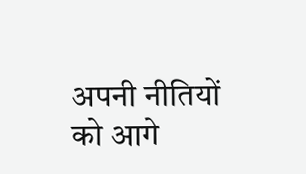अपनी नीतियों को आगे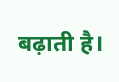बढ़ाती है।